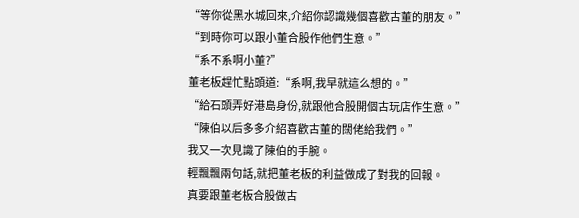“等你從黑水城回來,介紹你認識幾個喜歡古董的朋友。”
“到時你可以跟小董合股作他們生意。”
“系不系啊小董?”
董老板趕忙點頭道:“系啊,我早就這么想的。”
“給石頭弄好港島身份,就跟他合股開個古玩店作生意。”
“陳伯以后多多介紹喜歡古董的闊佬給我們。”
我又一次見識了陳伯的手腕。
輕飄飄兩句話,就把董老板的利益做成了對我的回報。
真要跟董老板合股做古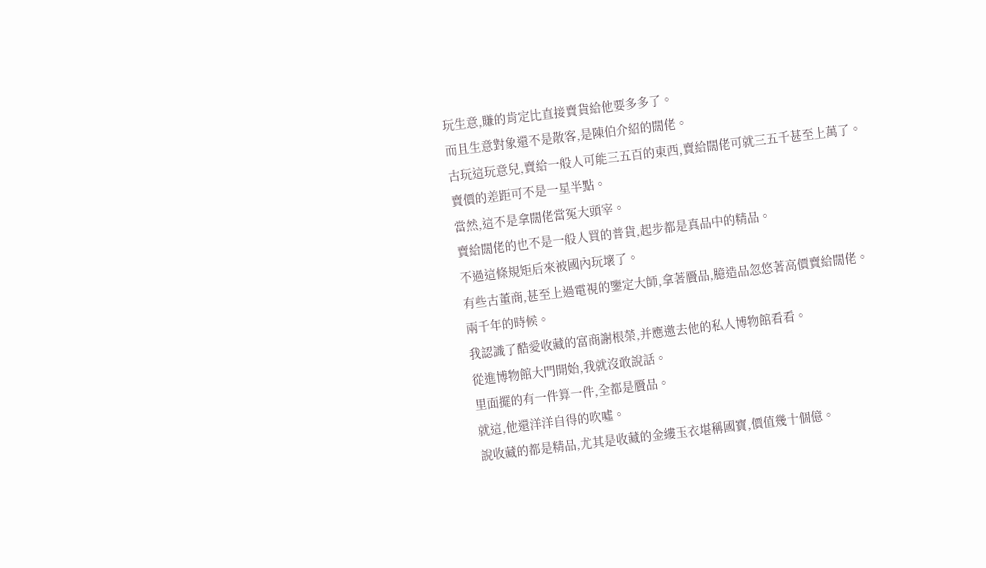玩生意,賺的肯定比直接賣貨給他要多多了。
而且生意對象還不是散客,是陳伯介紹的闊佬。
古玩這玩意兒,賣給一般人可能三五百的東西,賣給闊佬可就三五千甚至上萬了。
賣價的差距可不是一星半點。
當然,這不是拿闊佬當冤大頭宰。
賣給闊佬的也不是一般人買的普貨,起步都是真品中的精品。
不過這條規矩后來被國內玩壞了。
有些古董商,甚至上過電視的鑒定大師,拿著贗品,臆造品忽悠著高價賣給闊佬。
兩千年的時候。
我認識了酷愛收藏的富商謝根榮,并應邀去他的私人博物館看看。
從進博物館大門開始,我就沒敢說話。
里面擺的有一件算一件,全都是贗品。
就這,他還洋洋自得的吹噓。
說收藏的都是精品,尤其是收藏的金縷玉衣堪稱國寶,價值幾十個億。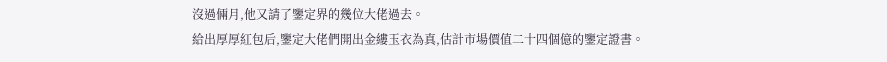沒過倆月,他又請了鑒定界的幾位大佬過去。
給出厚厚紅包后,鑒定大佬們開出金縷玉衣為真,估計市場價值二十四個億的鑒定證書。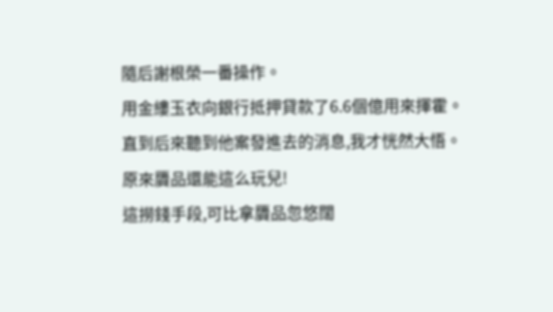隨后謝根榮一番操作。
用金縷玉衣向銀行抵押貸款了6.6個億用來揮霍。
直到后來聽到他案發進去的消息,我才恍然大悟。
原來贗品還能這么玩兒!
這撈錢手段,可比拿贗品忽悠闊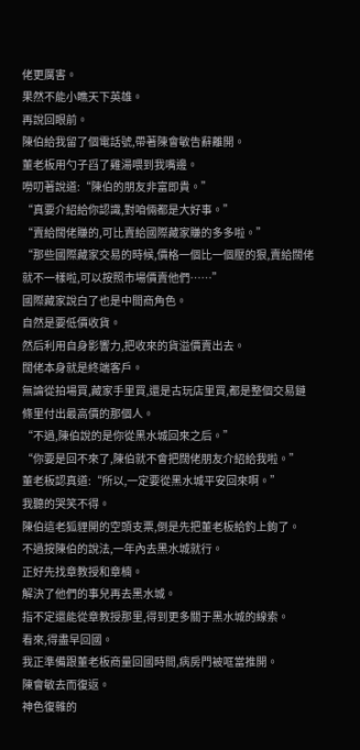佬更厲害。
果然不能小瞧天下英雄。
再說回眼前。
陳伯給我留了個電話號,帶著陳會敏告辭離開。
董老板用勺子舀了雞湯喂到我嘴邊。
嘮叨著說道:“陳伯的朋友非富即貴。”
“真要介紹給你認識,對咱倆都是大好事。”
“賣給闊佬賺的,可比賣給國際藏家賺的多多啦。”
“那些國際藏家交易的時候,價格一個比一個壓的狠,賣給闊佬就不一樣啦,可以按照市場價賣他們……”
國際藏家說白了也是中間商角色。
自然是要低價收貨。
然后利用自身影響力,把收來的貨溢價賣出去。
闊佬本身就是終端客戶。
無論從拍場買,藏家手里買,還是古玩店里買,都是整個交易鏈條里付出最高價的那個人。
“不過,陳伯說的是你從黑水城回來之后。”
“你要是回不來了,陳伯就不會把闊佬朋友介紹給我啦。”
董老板認真道:“所以,一定要從黑水城平安回來啊。”
我聽的哭笑不得。
陳伯這老狐貍開的空頭支票,倒是先把董老板給釣上鉤了。
不過按陳伯的說法,一年內去黑水城就行。
正好先找章教授和章楠。
解決了他們的事兒再去黑水城。
指不定還能從章教授那里,得到更多關于黑水城的線索。
看來,得盡早回國。
我正準備跟董老板商量回國時間,病房門被哐當推開。
陳會敏去而復返。
神色復雜的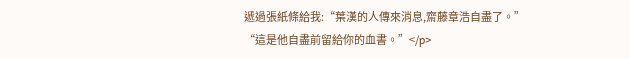遞過張紙條給我:“葉漢的人傳來消息,齋藤章浩自盡了。”
“這是他自盡前留給你的血書。”</p>